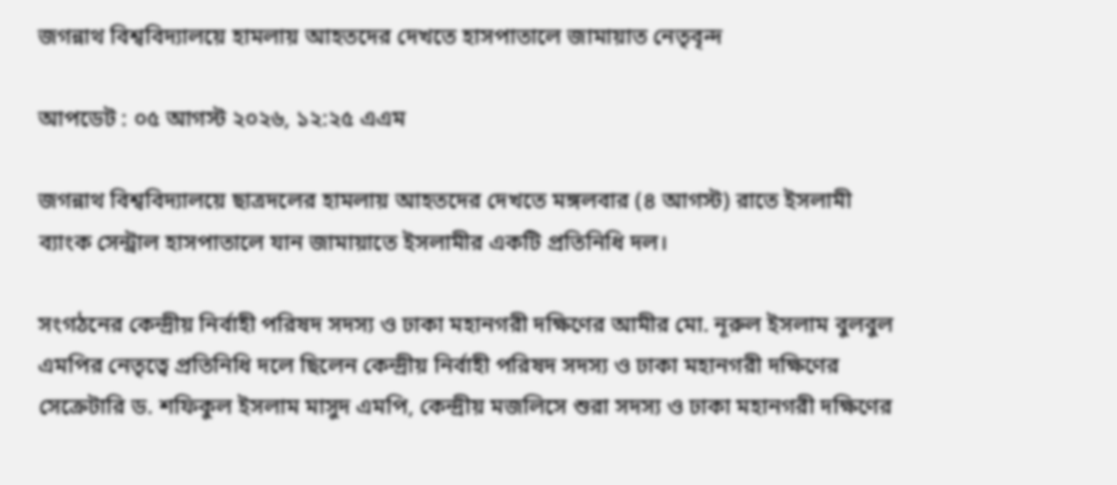জগন্নাথ বিশ্ববিদ্যালয়ে হামলায় আহতদের দেখতে হাসপাতালে জামায়াত নেতৃবৃন্দ

আপডেট : ০৫ আগস্ট ২০২৬, ১২:২৫ এএম

জগন্নাথ বিশ্ববিদ্যালয়ে ছাত্রদলের হামলায় আহতদের দেখতে মঙ্গলবার (৪ আগস্ট) রাতে ইসলামী ব্যাংক সেন্ট্রাল হাসপাতালে যান জামায়াতে ইসলামীর একটি প্রতিনিধি দল।

সংগঠনের কেন্দ্রীয় নির্বাহী পরিষদ সদস্য ও ঢাকা মহানগরী দক্ষিণের আমীর মো. নূরুল ইসলাম বুলবুল এমপির নেতৃত্বে প্রতিনিধি দলে ছিলেন কেন্দ্রীয় নির্বাহী পরিষদ সদস্য ও ঢাকা মহানগরী দক্ষিণের সেক্রেটারি ড. শফিকুল ইসলাম মাসুদ এমপি, কেন্দ্রীয় মজলিসে শুরা সদস্য ও ঢাকা মহানগরী দক্ষিণের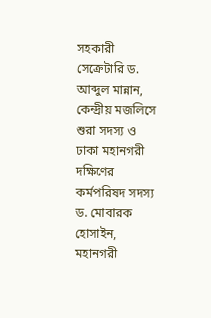সহকারী সেক্রেটারি ড. আব্দুল মান্নান, কেন্দ্রীয় মজলিসে শুরা সদস্য ও ঢাকা মহানগরী দক্ষিণের কর্মপরিষদ সদস্য ড. মোবারক হোসাইন, মহানগরী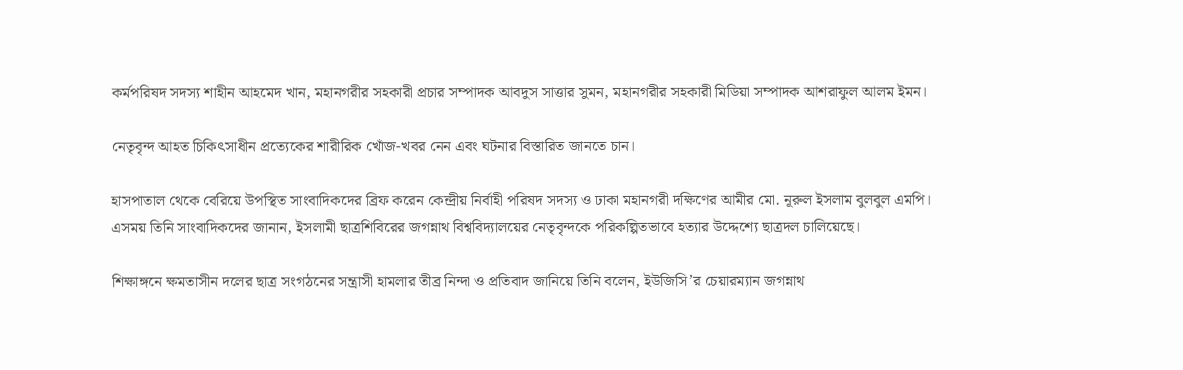কর্মপরিষদ সদস্য শাহীন আহমেদ খান, মহানগরীর সহকারী প্রচার সম্পাদক আবদুস সাত্তার সুমন, মহানগরীর সহকারী মিডিয়া সম্পাদক আশরাফুল আলম ইমন।

নেতৃবৃন্দ আহত চিকিৎসাধীন প্রত্যেকের শারীরিক খোঁজ-খবর নেন এবং ঘটনার বিস্তারিত জানতে চান।

হাসপাতাল থেকে বেরিয়ে উপস্থিত সাংবাদিকদের ব্রিফ করেন কেন্দ্রীয় নির্বাহী পরিষদ সদস্য ও ঢাকা মহানগরী দক্ষিণের আমীর মো. নূরুল ইসলাম বুলবুল এমপি। এসময় তিনি সাংবাদিকদের জানান, ইসলামী ছাত্রশিবিরের জগন্নাথ বিশ্ববিদ্যালয়ের নেতৃবৃন্দকে পরিকল্পিতভাবে হত্যার উদ্দেশ্যে ছাত্রদল চালিয়েছে।

শিক্ষাঙ্গনে ক্ষমতাসীন দলের ছাত্র সংগঠনের সন্ত্রাসী হামলার তীব্র নিন্দা ও প্রতিবাদ জানিয়ে তিনি বলেন, ইউজিসি’র চেয়ারম্যান জগন্নাথ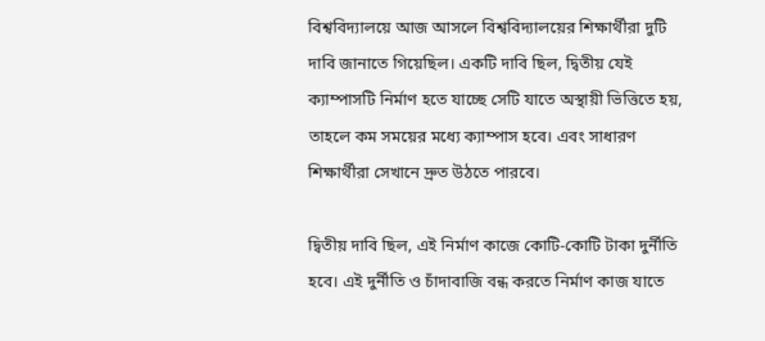বিশ্ববিদ্যালয়ে আজ আসলে বিশ্ববিদ্যালয়ের শিক্ষার্থীরা দুটি দাবি জানাতে গিয়েছিল। একটি দাবি ছিল, দ্বিতীয় যেই ক্যাম্পাসটি নির্মাণ হতে যাচ্ছে সেটি যাতে অস্থায়ী ভিত্তিতে হয়, তাহলে কম সময়ের মধ্যে ক্যাম্পাস হবে। এবং সাধারণ শিক্ষার্থীরা সেখানে দ্রুত উঠতে পারবে।

দ্বিতীয় দাবি ছিল, এই নির্মাণ কাজে কোটি-কোটি টাকা দুর্নীতি হবে। এই দুর্নীতি ও চাঁদাবাজি বন্ধ করতে নির্মাণ কাজ যাতে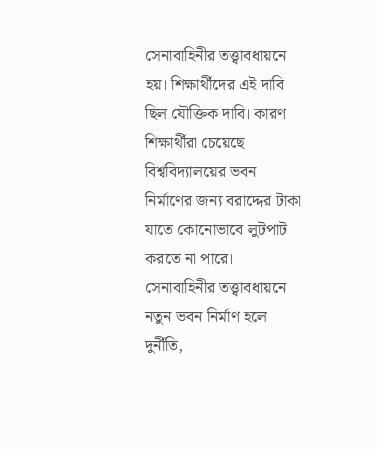সেনাবাহিনীর তত্ত্বাবধায়নে হয়। শিক্ষার্থীদের এই দাবি ছিল যৌক্তিক দাবি। কারণ শিক্ষার্থীরা চেয়েছে বিশ্ববিদ্যালয়ের ভবন নির্মাণের জন্য বরাদ্দের টাকা যাতে কোনোভাবে লুটপাট করতে না পারে। সেনাবাহিনীর তত্ত্বাবধায়নে নতুন ভবন নির্মাণ হলে দুর্নীতি,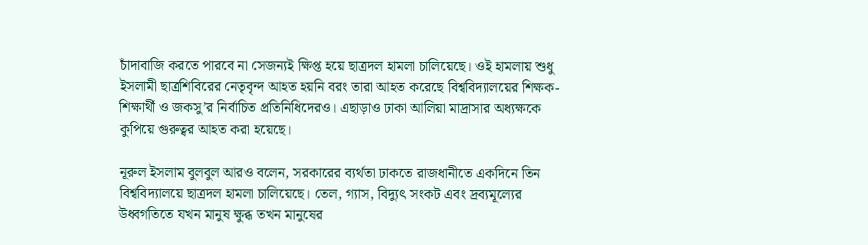চাঁদাবাজি করতে পারবে না সেজন্যই ক্ষিপ্ত হয়ে ছাত্রদল হামলা চালিয়েছে। ওই হামলায় শুধু ইসলামী ছাত্রশিবিরের নেতৃবৃন্দ আহত হয়নি বরং তারা আহত করেছে বিশ্ববিদ্যালয়ের শিক্ষক-শিক্ষার্থী ও জকসু’র নির্বাচিত প্রতিনিধিদেরও। এছাড়াও ঢাকা আলিয়া মাদ্রাসার অধ্যক্ষকে কুপিয়ে গুরুত্বর আহত করা হয়েছে।

নূরুল ইসলাম বুলবুল আরও বলেন, সরকারের ব্যর্থতা ঢাকতে রাজধানীতে একদিনে তিন বিশ্ববিদ্যালয়ে ছাত্রদল হামলা চালিয়েছে। তেল, গ্যাস, বিদ্যুৎ সংকট এবং দ্রব্যমূল্যের উধ্বগতিতে যখন মানুষ ক্ষুব্ধ তখন মানুষের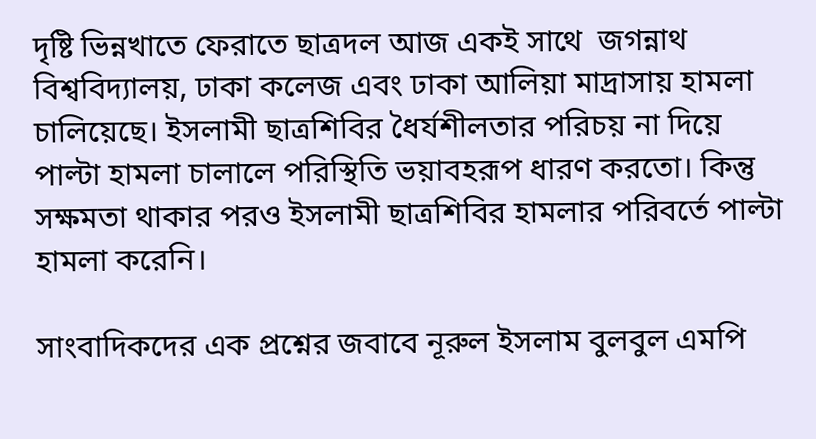দৃষ্টি ভিন্নখাতে ফেরাতে ছাত্রদল আজ একই সাথে  জগন্নাথ বিশ্ববিদ্যালয়, ঢাকা কলেজ এবং ঢাকা আলিয়া মাদ্রাসায় হামলা চালিয়েছে। ইসলামী ছাত্রশিবির ধৈর্যশীলতার পরিচয় না দিয়ে পাল্টা হামলা চালালে পরিস্থিতি ভয়াবহরূপ ধারণ করতো। কিন্তু সক্ষমতা থাকার পরও ইসলামী ছাত্রশিবির হামলার পরিবর্তে পাল্টা হামলা করেনি।

সাংবাদিকদের এক প্রশ্নের জবাবে নূরুল ইসলাম বুলবুল এমপি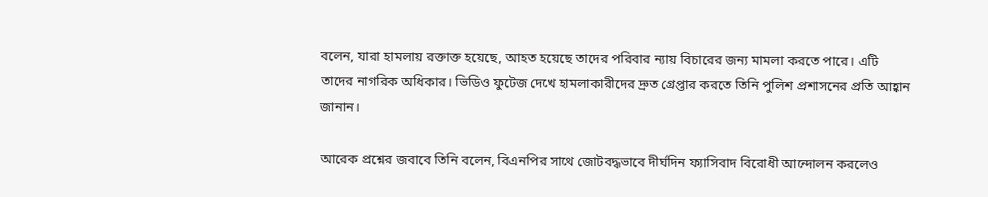বলেন, যারা হামলায় রক্তাক্ত হয়েছে, আহত হয়েছে তাদের পরিবার ন্যায় বিচারের জন্য মামলা করতে পারে। এটি তাদের নাগরিক অধিকার। ভিডিও ফুটেজ দেখে হামলাকারীদের দ্রুত গ্রেপ্তার করতে তিনি পুলিশ প্রশাসনের প্রতি আহ্বান জানান।

আরেক প্রশ্নের জবাবে তিনি বলেন, বিএনপির সাথে জোটবদ্ধভাবে দীর্ঘদিন ফ্যাসিবাদ বিরোধী আন্দোলন করলেও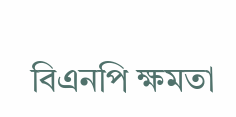বিএনপি ক্ষমতা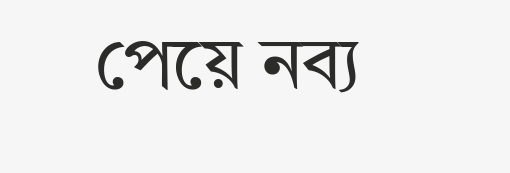পেয়ে নব্য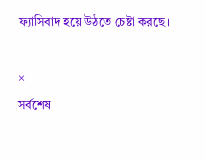ফ্যাসিবাদ হয়ে উঠতে চেষ্টা করছে।

×
সর্বশেষ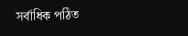সর্বাধিক পঠিত